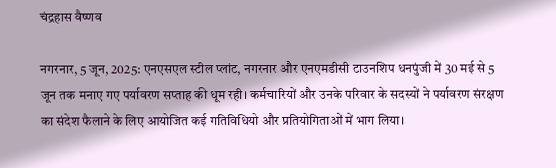चंद्रहास वैष्णव

नगरनार, 5 जून, 2025: एनएसएल स्टील प्लांट, नगरनार और एनएमडीसी टाउनशिप धनपुंजी में 30 मई से 5 जून तक मनाए गए पर्यावरण सप्ताह की धूम रही। कर्मचारियों और उनके परिवार के सदस्यों ने पर्यावरण संरक्षण का संदेश फैलाने के लिए आयोजित कई गतिविधियो और प्रतियोगिताओं में भाग लिया।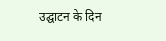उद्घाटन के दिन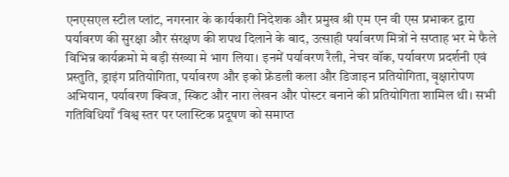एनएसएल स्टील प्लांट, नगरनार के कार्यकारी निदेशक और प्रमुख श्री एम एन वी एस प्रभाकर द्वारा पर्यावरण की सुरक्षा और संरक्षण की शपथ दिलाने के बाद, उत्साही पर्यावरण मित्रों ने सप्ताह भर मे फैले विभिन्न कार्यक्रमो मे बड़ी संख्या मे भाग लिया। इनमें पर्यावरण रैली, नेचर वॉक, पर्यावरण प्रदर्शनी एवं प्रस्तुति, ड्राइंग प्रतियोगिता, पर्यावरण और इको फ्रेंडली कला और डिजाइन प्रतियोगिता, वृक्षारोपण अभियान, पर्यावरण क्विज, स्किट और नारा लेखन और पोस्टर बनाने की प्रतियोगिता शामिल थी। सभी गतिविधियाँ ‘विश्व स्तर पर प्लास्टिक प्रदूषण को समाप्त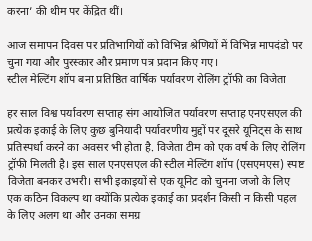करना’ की थीम पर केंद्रित थीं।

आज समापन दिवस पर प्रतिभागियों को विभिन्न श्रेणियों में विभिन्न मापदंडो पर चुना गया और पुरस्कार और प्रमाण पत्र प्रदान किए गए।
स्टील मेल्टिंग शॉप बना प्रतिष्ठित वार्षिक पर्यावरण रोलिंग ट्रॉफी का विजेता

हर साल विश्व पर्यावरण सप्ताह संग आयोजित पर्यावरण सप्ताह एनएसएल की प्रत्येक इकाई के लिए कुछ बुनियादी पर्यावरणीय मुद्दों पर दूसरे यूनिट्स के साथ प्रतिस्पर्धा करने का अवसर भी होता है. विजेता टीम को एक वर्ष के लिए रोलिंग ट्रॉफी मिलती है। इस साल एनएसएल की स्टील मेल्टिंग शॉप (एसएमएस) स्पष्ट विजेता बनकर उभरी। सभी इकाइयों से एक यूनिट को चुनना जजो के लिए एक कठिन विकल्प था क्योंकि प्रत्येक इकाई का प्रदर्शन किसी न किसी पहल के लिए अलग था और उनका समग्र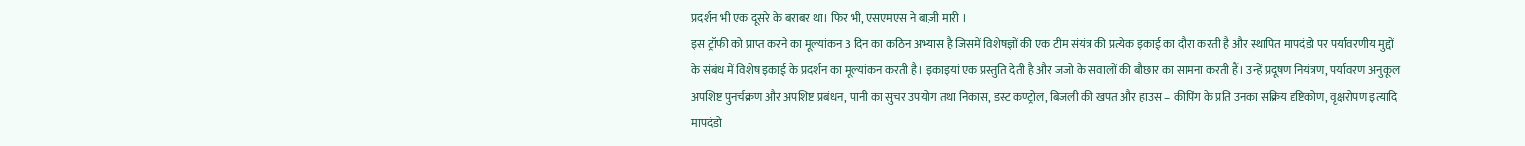प्रदर्शन भी एक दूसरे के बराबर था। फिर भी, एसएमएस ने बाज़ी मारी ।
इस ट्रॉफी को प्राप्त करने का मूल्यांकन 3 दिन का कठिन अभ्यास है जिसमें विशेषज्ञों की एक टीम संयंत्र की प्रत्येक इकाई का दौरा करती है और स्थापित मापदंडो पर पर्यावरणीय मुद्दों के संबंध में विशेष इकाई के प्रदर्शन का मूल्यांकन करती है। इकाइयां एक प्रस्तुति देती है और जजो के सवालों की बौछार का सामना करती हैं। उन्हें प्रदूषण नियंत्रण, पर्यावरण अनुकूल अपशिष्ट पुनर्चक्रण और अपशिष्ट प्रबंधन, पानी का सुचर उपयोग तथा निकास, डस्ट कण्ट्रोल, बिजली की खपत और हाउस – कीपिंग के प्रति उनका सक्रिय दृष्टिकोण, वृक्षरोपण इत्यादि मापदंडो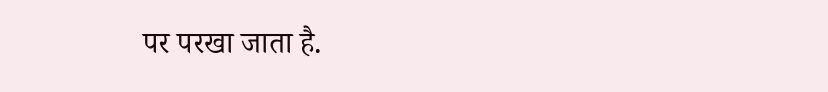पर परखा जाता है.